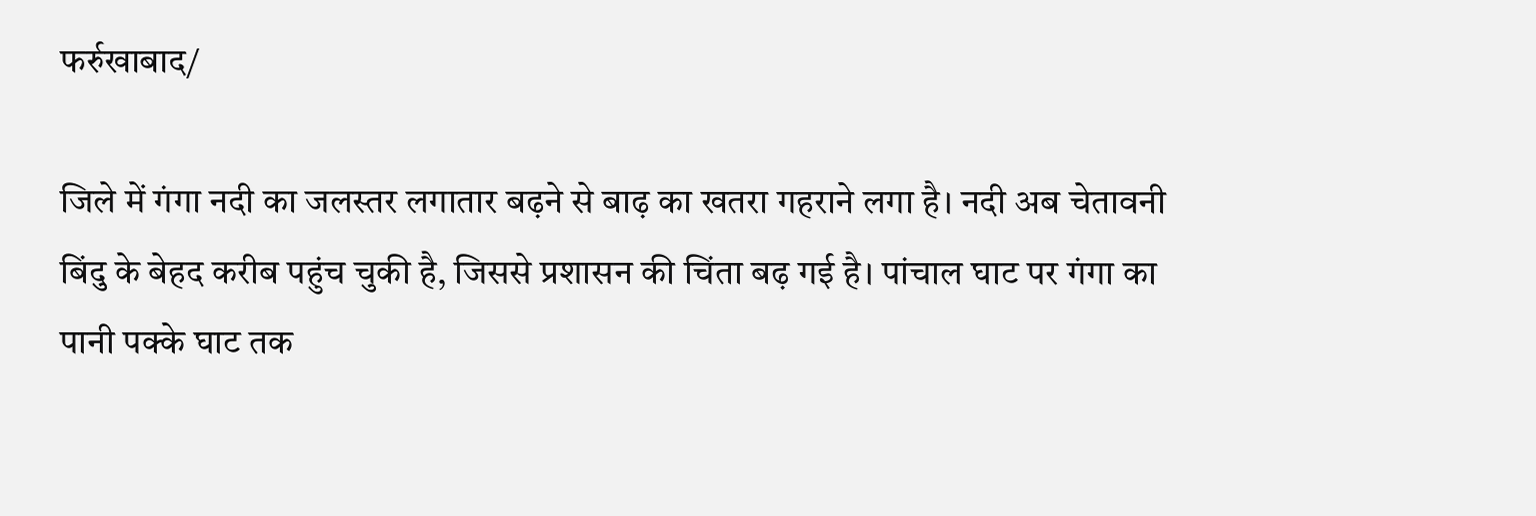फर्रुखाबाद/

जिले में गंगा नदी का जलस्तर लगातार बढ़ने से बाढ़ का खतरा गहराने लगा है। नदी अब चेतावनी बिंदु के बेहद करीब पहुंच चुकी है, जिससे प्रशासन की चिंता बढ़ गई है। पांचाल घाट पर गंगा का पानी पक्के घाट तक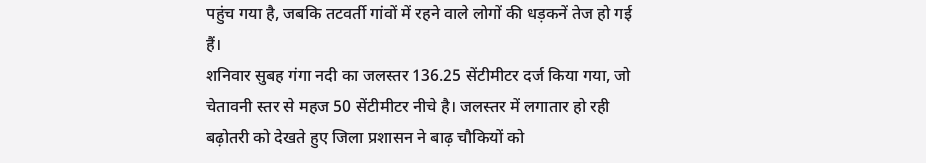पहुंच गया है, जबकि तटवर्ती गांवों में रहने वाले लोगों की धड़कनें तेज हो गई हैं।
शनिवार सुबह गंगा नदी का जलस्तर 136.25 सेंटीमीटर दर्ज किया गया, जो चेतावनी स्तर से महज 50 सेंटीमीटर नीचे है। जलस्तर में लगातार हो रही बढ़ोतरी को देखते हुए जिला प्रशासन ने बाढ़ चौकियों को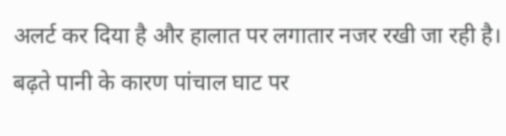अलर्ट कर दिया है और हालात पर लगातार नजर रखी जा रही है।
बढ़ते पानी के कारण पांचाल घाट पर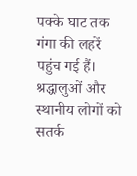पक्के घाट तक गंगा की लहरें पहुंच गई हैं। श्रद्धालुओं और स्थानीय लोगों को सतर्क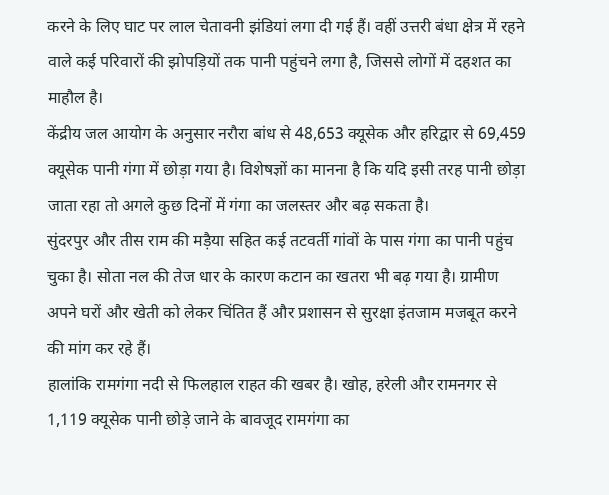करने के लिए घाट पर लाल चेतावनी झंडियां लगा दी गई हैं। वहीं उत्तरी बंधा क्षेत्र में रहने वाले कई परिवारों की झोपड़ियों तक पानी पहुंचने लगा है, जिससे लोगों में दहशत का माहौल है।
केंद्रीय जल आयोग के अनुसार नरौरा बांध से 48,653 क्यूसेक और हरिद्वार से 69,459 क्यूसेक पानी गंगा में छोड़ा गया है। विशेषज्ञों का मानना है कि यदि इसी तरह पानी छोड़ा जाता रहा तो अगले कुछ दिनों में गंगा का जलस्तर और बढ़ सकता है।
सुंदरपुर और तीस राम की मड़ैया सहित कई तटवर्ती गांवों के पास गंगा का पानी पहुंच चुका है। सोता नल की तेज धार के कारण कटान का खतरा भी बढ़ गया है। ग्रामीण अपने घरों और खेती को लेकर चिंतित हैं और प्रशासन से सुरक्षा इंतजाम मजबूत करने की मांग कर रहे हैं।
हालांकि रामगंगा नदी से फिलहाल राहत की खबर है। खोह, हरेली और रामनगर से 1,119 क्यूसेक पानी छोड़े जाने के बावजूद रामगंगा का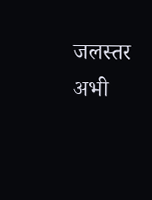जलस्तर अभी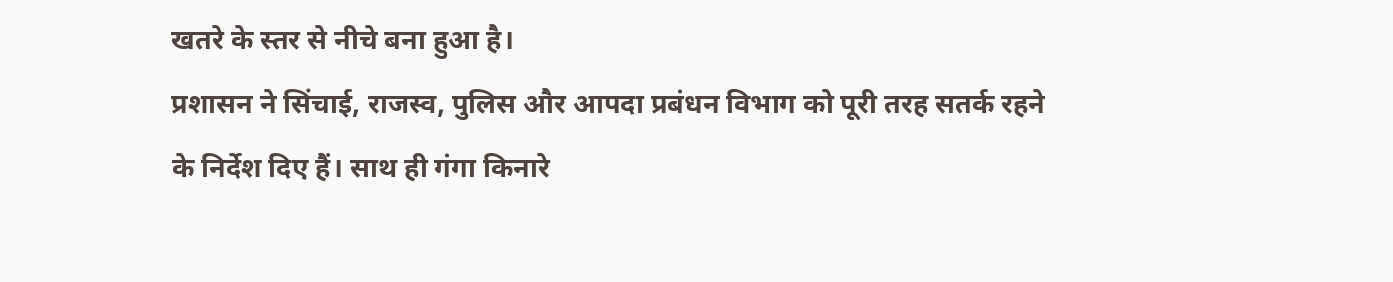खतरे के स्तर से नीचे बना हुआ है।
प्रशासन ने सिंचाई, राजस्व, पुलिस और आपदा प्रबंधन विभाग को पूरी तरह सतर्क रहने के निर्देश दिए हैं। साथ ही गंगा किनारे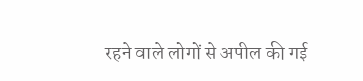रहने वाले लोगों से अपील की गई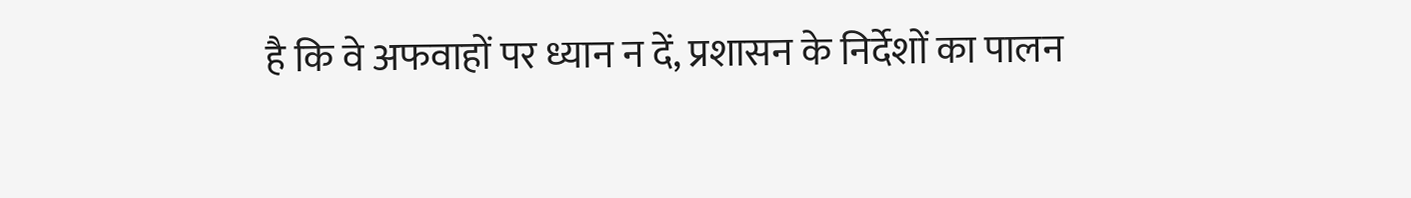है कि वे अफवाहों पर ध्यान न दें, प्रशासन के निर्देशों का पालन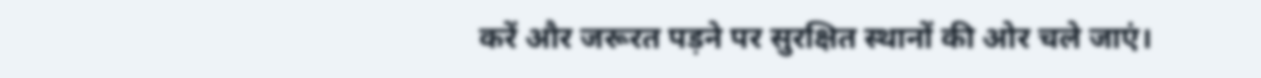करें और जरूरत पड़ने पर सुरक्षित स्थानों की ओर चले जाएं।